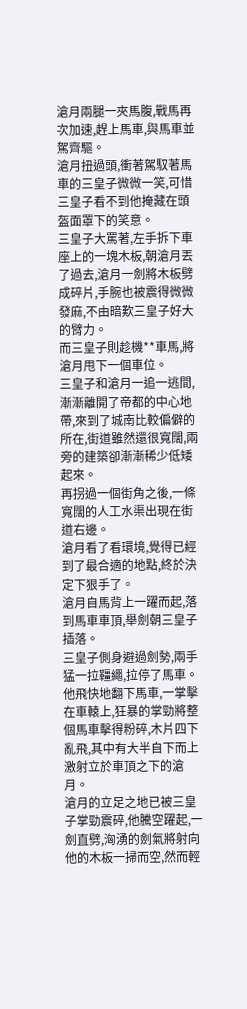滄月兩腿一夾馬腹,戰馬再次加速,趕上馬車,與馬車並駕齊驅。
滄月扭過頭,衝著駕馭著馬車的三皇子微微一笑,可惜三皇子看不到他掩藏在頭盔面罩下的笑意。
三皇子大罵著,左手拆下車座上的一塊木板,朝滄月丟了過去,滄月一劍將木板劈成碎片,手腕也被震得微微發麻,不由暗歎三皇子好大的臂力。
而三皇子則趁機**車馬,將滄月甩下一個車位。
三皇子和滄月一追一逃間,漸漸離開了帝都的中心地帶,來到了城南比較偏僻的所在,街道雖然還很寬闊,兩旁的建築卻漸漸稀少低矮起來。
再拐過一個街角之後,一條寬闊的人工水渠出現在街道右邊。
滄月看了看環境,覺得已經到了最合適的地點,終於決定下狠手了。
滄月自馬背上一躍而起,落到馬車車頂,舉劍朝三皇子插落。
三皇子側身避過劍勢,兩手猛一拉韁繩,拉停了馬車。
他飛快地翻下馬車,一掌擊在車轅上,狂暴的掌勁將整個馬車擊得粉碎,木片四下亂飛,其中有大半自下而上激射立於車頂之下的滄月。
滄月的立足之地已被三皇子掌勁震碎,他騰空躍起,一劍直劈,洶湧的劍氣將射向他的木板一掃而空,然而輕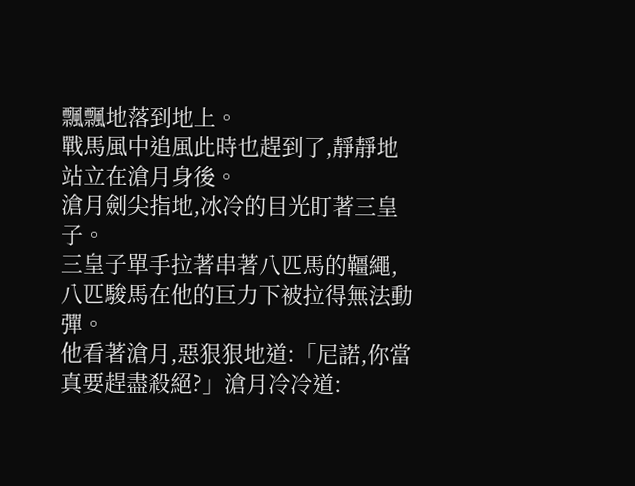飄飄地落到地上。
戰馬風中追風此時也趕到了,靜靜地站立在滄月身後。
滄月劍尖指地,冰冷的目光盯著三皇子。
三皇子單手拉著串著八匹馬的韁繩,八匹駿馬在他的巨力下被拉得無法動彈。
他看著滄月,惡狠狠地道:「尼諾,你當真要趕盡殺絕?」滄月冷冷道: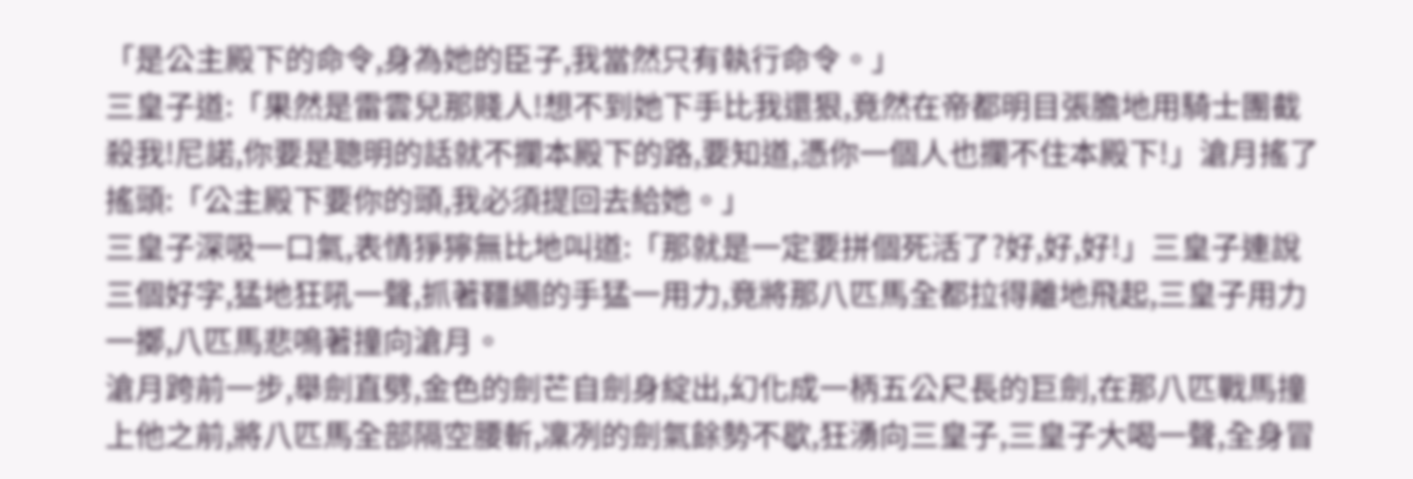「是公主殿下的命令,身為她的臣子,我當然只有執行命令。」
三皇子道:「果然是雷雲兒那賤人!想不到她下手比我還狠,竟然在帝都明目張膽地用騎士團截殺我!尼諾,你要是聰明的話就不攔本殿下的路,要知道,憑你一個人也攔不住本殿下!」滄月搖了搖頭:「公主殿下要你的頭,我必須提回去給她。」
三皇子深吸一口氣,表情猙獰無比地叫道:「那就是一定要拼個死活了?好,好,好!」三皇子連說三個好字,猛地狂吼一聲,抓著韁繩的手猛一用力,竟將那八匹馬全都拉得離地飛起,三皇子用力一擲,八匹馬悲鳴著撞向滄月。
滄月跨前一步,舉劍直劈,金色的劍芒自劍身綻出,幻化成一柄五公尺長的巨劍,在那八匹戰馬撞上他之前,將八匹馬全部隔空腰斬,凜冽的劍氣餘勢不歇,狂湧向三皇子,三皇子大喝一聲,全身冒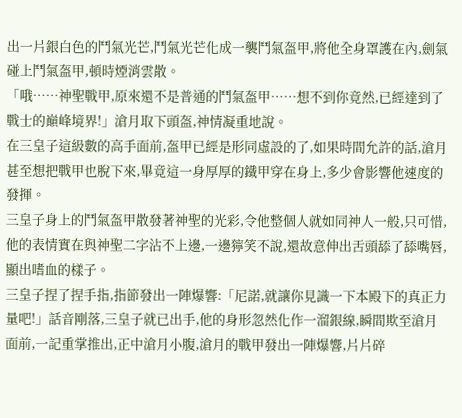出一片銀白色的鬥氣光芒,鬥氣光芒化成一襲鬥氣盔甲,將他全身罩護在內,劍氣碰上鬥氣盔甲,頓時煙消雲散。
「哦……神聖戰甲,原來還不是普通的鬥氣盔甲……想不到你竟然,已經達到了戰士的巔峰境界!」滄月取下頭盔,神情凝重地說。
在三皇子這級數的高手面前,盔甲已經是形同虛設的了,如果時間允許的話,滄月甚至想把戰甲也脫下來,畢竟這一身厚厚的鐵甲穿在身上,多少會影響他速度的發揮。
三皇子身上的鬥氣盔甲散發著神聖的光彩,令他整個人就如同神人一般,只可惜,他的表情實在與神聖二字沾不上邊,一邊獰笑不說,還故意伸出舌頭舔了舔嘴唇,顯出嗜血的樣子。
三皇子捏了捏手指,指節發出一陣爆響:「尼諾,就讓你見識一下本殿下的真正力量吧!」話音剛落,三皇子就已出手,他的身形忽然化作一溜銀線,瞬間欺至滄月面前,一記重掌推出,正中滄月小腹,滄月的戰甲發出一陣爆響,片片碎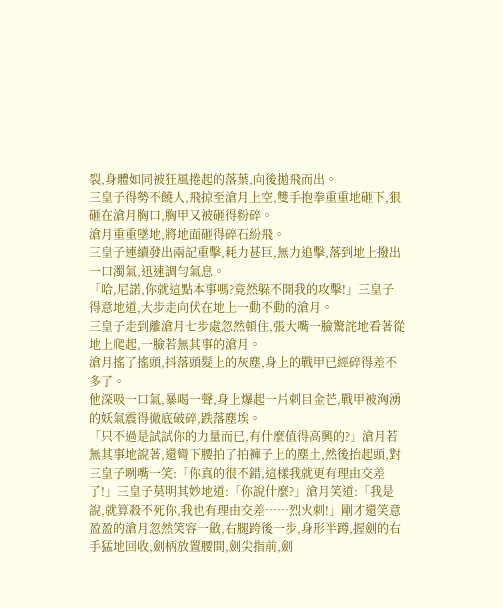裂,身體如同被狂風捲起的落葉,向後拋飛而出。
三皇子得勢不饒人,飛掠至滄月上空,雙手抱拳重重地砸下,狠砸在滄月胸口,胸甲又被砸得粉碎。
滄月重重墜地,將地面砸得碎石紛飛。
三皇子連續發出兩記重擊,耗力甚巨,無力追擊,落到地上撥出一口濁氣,迅速調勻氣息。
「哈,尼諾,你就這點本事嗎?竟然躲不開我的攻擊!」三皇子得意地道,大步走向伏在地上一動不動的滄月。
三皇子走到離滄月七步處忽然頓住,張大嘴一臉驚詫地看著從地上爬起,一臉若無其事的滄月。
滄月搖了搖頭,抖落頭髮上的灰塵,身上的戰甲已經碎得差不多了。
他深吸一口氣,暴喝一聲,身上爆起一片刺目金芒,戰甲被洶湧的妖氣震得徹底破碎,跌落塵埃。
「只不過是試試你的力量而已,有什麼值得高興的?」滄月若無其事地說著,還彎下腰拍了拍褲子上的塵土,然後抬起頭,對三皇子咧嘴一笑:「你真的很不錯,這樣我就更有理由交差了!」三皇子莫明其妙地道:「你說什麼?」滄月笑道:「我是說,就算殺不死你,我也有理由交差……烈火刺!」剛才還笑意盈盈的滄月忽然笑容一斂,右腿跨後一步,身形半蹲,握劍的右手猛地回收,劍柄放置腰間,劍尖指前,劍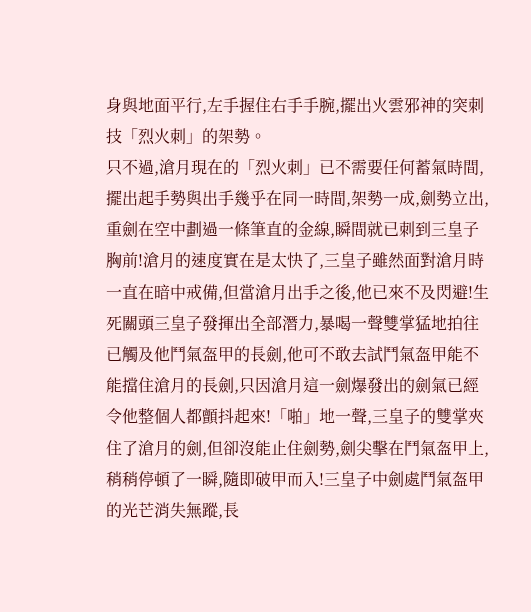身與地面平行,左手握住右手手腕,擺出火雲邪神的突刺技「烈火刺」的架勢。
只不過,滄月現在的「烈火刺」已不需要任何蓄氣時間,擺出起手勢與出手幾乎在同一時間,架勢一成,劍勢立出,重劍在空中劃過一條筆直的金線,瞬間就已刺到三皇子胸前!滄月的速度實在是太快了,三皇子雖然面對滄月時一直在暗中戒備,但當滄月出手之後,他已來不及閃避!生死關頭三皇子發揮出全部潛力,暴喝一聲雙掌猛地拍往已觸及他鬥氣盔甲的長劍,他可不敢去試鬥氣盔甲能不能擋住滄月的長劍,只因滄月這一劍爆發出的劍氣已經令他整個人都顫抖起來!「啪」地一聲,三皇子的雙掌夾住了滄月的劍,但卻沒能止住劍勢,劍尖擊在鬥氣盔甲上,稍稍停頓了一瞬,隨即破甲而入!三皇子中劍處鬥氣盔甲的光芒消失無蹤,長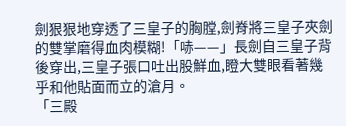劍狠狠地穿透了三皇子的胸膛,劍脊將三皇子夾劍的雙掌磨得血肉模糊!「哧——」長劍自三皇子背後穿出,三皇子張口吐出股鮮血,瞪大雙眼看著幾乎和他貼面而立的滄月。
「三殿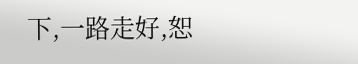下,一路走好,恕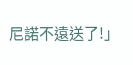尼諾不遠送了!」